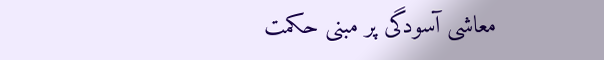معاشی آسودگی پر مبنی حکمت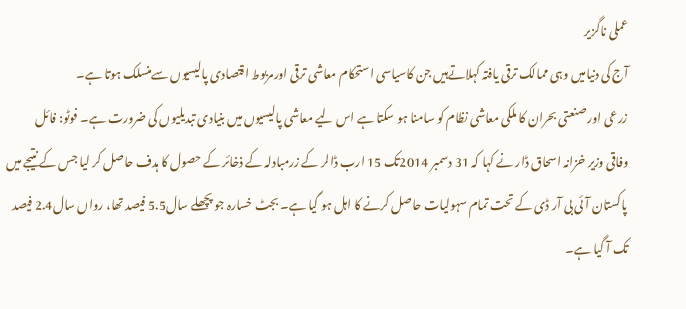عملی ناگزیر
آج کی دنیامیں وہی ممالک ترقی یافتہ کہلاتےہیں جن کاسیاسی استحکام معاشی ترقی اورمربوط اقتصادی پالیسیوں سےمنسلک ہوتا ہے۔
زرعی اور صنعتی بحران کا ملکی معاشی نظام کو سامنا ہو سکتا ہے اس لیے معاشی پالیسیوں میں بنیادی تبدیلیوں کی ضرورت ہے۔ فوٹو: فائل
وفاقی وزیر خزانہ اسحاق ڈار نے کہا کہ 31 دسمبر 2014تک 15 ارب ڈالر کے زرمبادلہ کے ذخائر کے حصول کا ہدف حاصل کر لیا جس کے نتیجے میں پاکستان آئی بی آر ڈی کے تحت تمام سہولیات حاصل کرنے کا اہل ہو گیا ہے۔ بجٹ خسارہ جو پچھلے سال5.5 فیصد تھا، رواں سال2.4 فیصد تک آ گیا ہے۔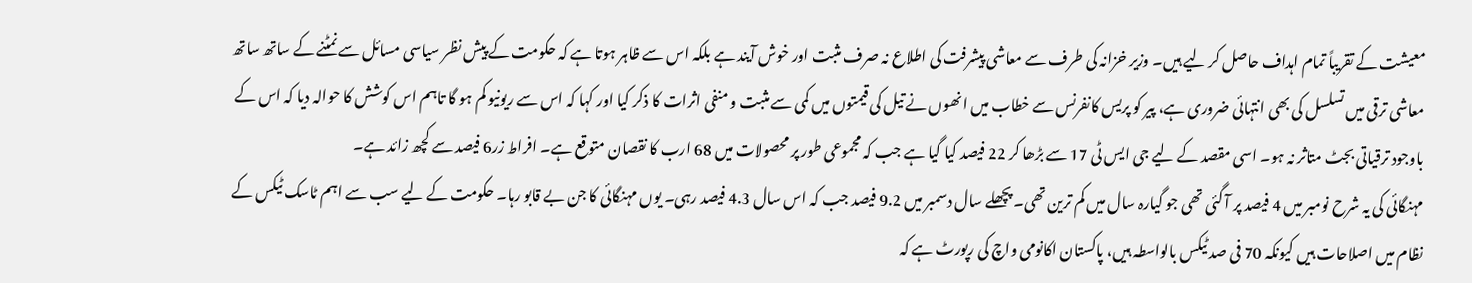معیشت کے تقریباً تمام اہداف حاصل کر لیے ہیں۔ وزیر خزانہ کی طرف سے معاشی پیشرفت کی اطلاع نہ صرف مثبت اور خوش آیند ہے بلکہ اس سے ظاہر ہوتا ہے کہ حکومت کے پیش نظر سیاسی مسائل سے نمٹنے کے ساتھ ساتھ معاشی ترقی میں تسلسل کی بھی انتہائی ضروری ہے، پیر کو پریس کانفرنس سے خطاب میں انھوں نے تیل کی قیمتوں میں کمی سے مثبت و منفی اثرات کا ذکر کیا اور کہا کہ اس سے ریونیو کم ہو گا تاہم اس کوشش کا حوالہ دیا کہ اس کے باوجود ترقیاتی بجٹ متاثر نہ ہو۔ اسی مقصد کے لیے جی ایس ٹی 17 سے بڑھا کر 22 فیصد کیا گیا ہے جب کہ مجموعی طور پر محصولات میں 68 ارب کا نقصان متوقع ہے۔ افراط زر6 فیصد سے کچھ زائد ہے۔
مہنگائی کی یہ شرح نومبر میں 4 فیصد پر آ گئی تھی جو گیارہ سال میں کم ترین تھی۔ پچھلے سال دسمبر میں 9.2 فیصد جب کہ اس سال 4.3 فیصد رہی۔ یوں مہنگائی کا جن بے قابو رہا۔ حکومت کے لیے سب سے اہم ٹاسک ٹیکس کے نظام میں اصلاحات ہیں کیونکہ 70 فی صد ٹیکس بالواسطہ ہیں، پاکستان اکانومی واچ کی رپورٹ ہے کہ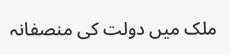ملک میں دولت کی منصفانہ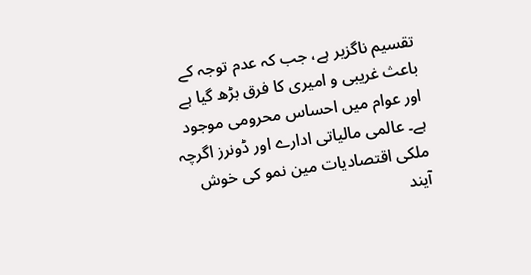تقسیم ناگزیر ہے، جب کہ عدم توجہ کے باعث غریبی و امیری کا فرق بڑھ گیا ہے اور عوام میں احساس محرومی موجود ہے۔ عالمی مالیاتی ادارے اور ڈونرز اگرچہ ملکی اقتصادیات مین نمو کی خوش آیند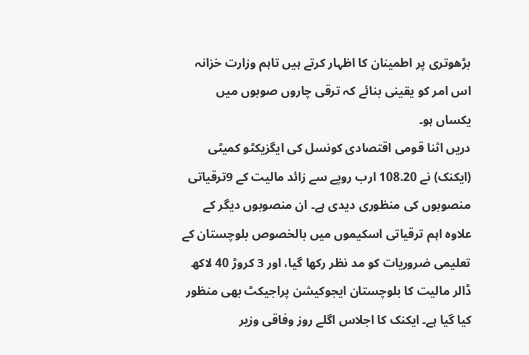بڑھوتری پر اطمینان کا اظہار کرتے ہیں تاہم وزارت خزانہ اس امر کو یقینی بنائے کہ ترقی چاروں صوبوں میں یکساں ہو۔
دریں اثنا قومی اقتصادی کونسل کی ایگزیکٹو کمیٹی (ایکنک) نے 108.20 ارب روپے سے زائد مالیت کے 9ترقیاتی منصوبوں کی منظوری دیدی ہے۔ ان منصوبوں دیگر کے علاوہ اہم ترقیاتی اسکیموں میں بالخصوص بلوچستان کے تعلیمی ضروریات کو مد نظر رکھا گیا، اور 3 کروڑ 40 لاکھ ڈالر مالیت کا بلوچستان ایجوکیشن پراجیکٹ بھی منظور کیا گیا ہے۔ ایکنک کا اجلاس اگلے روز وفاقی وزیر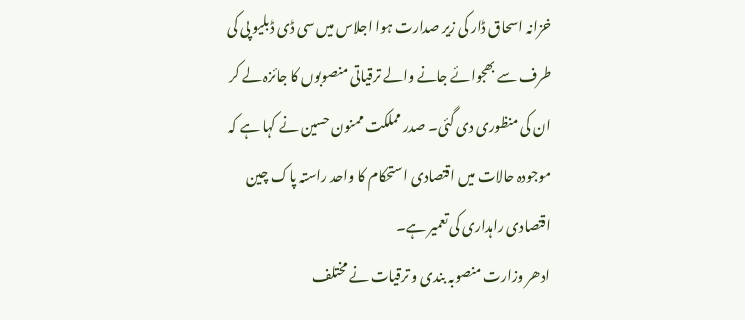خزانہ اسحاق ڈار کی زیر صدارت ہوا اجلاس میں سی ڈی ڈبلیو پی کی طرف سے بھجوائے جانے والے ترقیاتی منصوبوں کا جائزہ لے کر ان کی منظوری دی گئی۔ صدر مملکت ممنون حسین نے کہا ہے کہ موجودہ حالات میں اقتصادی استحکام کا واحد راستہ پاک چین اقتصادی راہداری کی تعمیر ہے۔
ادھر وزارت منصوبہ بندی و ترقیات نے مختلف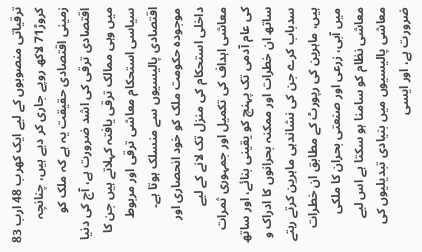ترقیاتی منصوبوں کے لیے ایک کھرب 48 ارب 83 کروڑ71 لاکھ روپے جاری کر دیے ہیں، چنانچہ زمینی اقتصادی حقیقت یہ ہے کہ ملک کو اقتصادی ترقی کی اشد ضرورت ہے، آج کی دنیا میں وہی ممالک ترقی یافتہ کہلاتے ہیں جن کا سیاسی استحکام معاشی ترقی اور مربوط اقتصادی پالیسیوں سے منسلک ہوتا ہے۔
موجودہ حکومت ملک کو خود انحصاری اور داخلی استحکام کی منزل تک لانے کے لیے معاشی اہداف کی تکمیل اور جمہوری ثمرات کی عام آدمی تک پہنچ کو یقینی بنائے، اور ساتھ ساتھ ان خطرات اور ممکنہ بحرانوں کا ادراک و سدباب کرے جن کی نشاندہی ماہرین کرتے رہتے ہیں، ماہرین کی رپورٹ کے مطابق ان خطرات میں آبی، زرعی اور صنعتی بحران کا ملکی معاشی نظام کو سامنا ہو سکتا ہے اس لیے معاشی پالیسیوں میں بنیادی تبدیلیوں کی ضرورت ہے، اور ایسی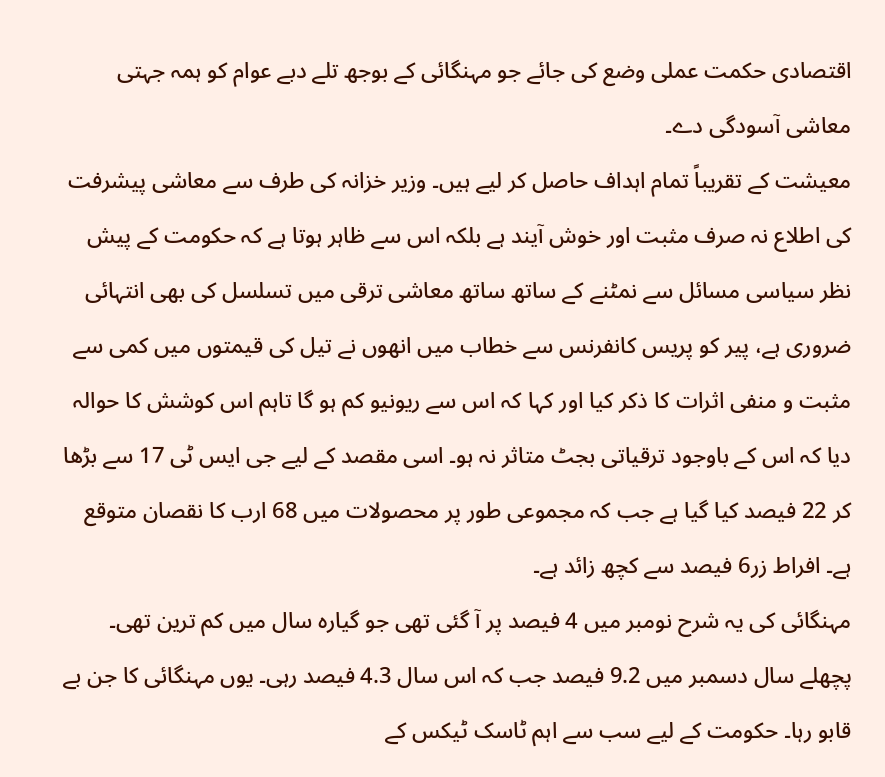اقتصادی حکمت عملی وضع کی جائے جو مہنگائی کے بوجھ تلے دبے عوام کو ہمہ جہتی معاشی آسودگی دے۔
معیشت کے تقریباً تمام اہداف حاصل کر لیے ہیں۔ وزیر خزانہ کی طرف سے معاشی پیشرفت کی اطلاع نہ صرف مثبت اور خوش آیند ہے بلکہ اس سے ظاہر ہوتا ہے کہ حکومت کے پیش نظر سیاسی مسائل سے نمٹنے کے ساتھ ساتھ معاشی ترقی میں تسلسل کی بھی انتہائی ضروری ہے، پیر کو پریس کانفرنس سے خطاب میں انھوں نے تیل کی قیمتوں میں کمی سے مثبت و منفی اثرات کا ذکر کیا اور کہا کہ اس سے ریونیو کم ہو گا تاہم اس کوشش کا حوالہ دیا کہ اس کے باوجود ترقیاتی بجٹ متاثر نہ ہو۔ اسی مقصد کے لیے جی ایس ٹی 17 سے بڑھا کر 22 فیصد کیا گیا ہے جب کہ مجموعی طور پر محصولات میں 68 ارب کا نقصان متوقع ہے۔ افراط زر6 فیصد سے کچھ زائد ہے۔
مہنگائی کی یہ شرح نومبر میں 4 فیصد پر آ گئی تھی جو گیارہ سال میں کم ترین تھی۔ پچھلے سال دسمبر میں 9.2 فیصد جب کہ اس سال 4.3 فیصد رہی۔ یوں مہنگائی کا جن بے قابو رہا۔ حکومت کے لیے سب سے اہم ٹاسک ٹیکس کے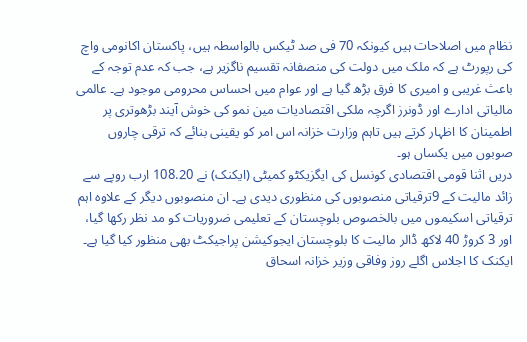نظام میں اصلاحات ہیں کیونکہ 70 فی صد ٹیکس بالواسطہ ہیں، پاکستان اکانومی واچ کی رپورٹ ہے کہ ملک میں دولت کی منصفانہ تقسیم ناگزیر ہے، جب کہ عدم توجہ کے باعث غریبی و امیری کا فرق بڑھ گیا ہے اور عوام میں احساس محرومی موجود ہے۔ عالمی مالیاتی ادارے اور ڈونرز اگرچہ ملکی اقتصادیات مین نمو کی خوش آیند بڑھوتری پر اطمینان کا اظہار کرتے ہیں تاہم وزارت خزانہ اس امر کو یقینی بنائے کہ ترقی چاروں صوبوں میں یکساں ہو۔
دریں اثنا قومی اقتصادی کونسل کی ایگزیکٹو کمیٹی (ایکنک) نے 108.20 ارب روپے سے زائد مالیت کے 9ترقیاتی منصوبوں کی منظوری دیدی ہے۔ ان منصوبوں دیگر کے علاوہ اہم ترقیاتی اسکیموں میں بالخصوص بلوچستان کے تعلیمی ضروریات کو مد نظر رکھا گیا، اور 3 کروڑ 40 لاکھ ڈالر مالیت کا بلوچستان ایجوکیشن پراجیکٹ بھی منظور کیا گیا ہے۔ ایکنک کا اجلاس اگلے روز وفاقی وزیر خزانہ اسحاق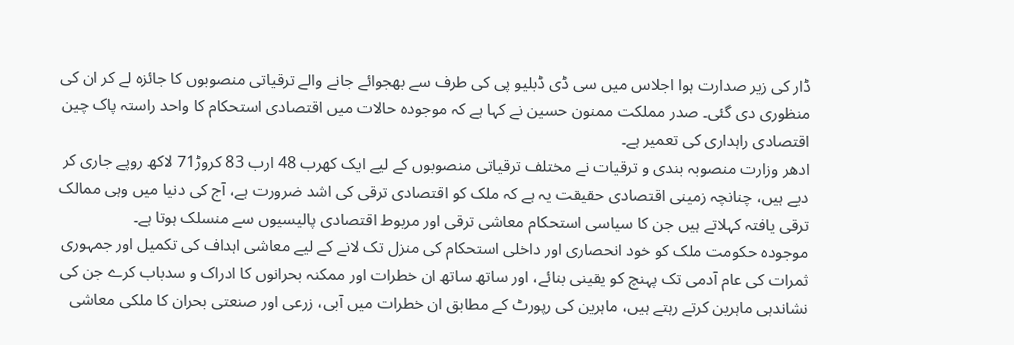ڈار کی زیر صدارت ہوا اجلاس میں سی ڈی ڈبلیو پی کی طرف سے بھجوائے جانے والے ترقیاتی منصوبوں کا جائزہ لے کر ان کی منظوری دی گئی۔ صدر مملکت ممنون حسین نے کہا ہے کہ موجودہ حالات میں اقتصادی استحکام کا واحد راستہ پاک چین اقتصادی راہداری کی تعمیر ہے۔
ادھر وزارت منصوبہ بندی و ترقیات نے مختلف ترقیاتی منصوبوں کے لیے ایک کھرب 48 ارب 83 کروڑ71 لاکھ روپے جاری کر دیے ہیں، چنانچہ زمینی اقتصادی حقیقت یہ ہے کہ ملک کو اقتصادی ترقی کی اشد ضرورت ہے، آج کی دنیا میں وہی ممالک ترقی یافتہ کہلاتے ہیں جن کا سیاسی استحکام معاشی ترقی اور مربوط اقتصادی پالیسیوں سے منسلک ہوتا ہے۔
موجودہ حکومت ملک کو خود انحصاری اور داخلی استحکام کی منزل تک لانے کے لیے معاشی اہداف کی تکمیل اور جمہوری ثمرات کی عام آدمی تک پہنچ کو یقینی بنائے، اور ساتھ ساتھ ان خطرات اور ممکنہ بحرانوں کا ادراک و سدباب کرے جن کی نشاندہی ماہرین کرتے رہتے ہیں، ماہرین کی رپورٹ کے مطابق ان خطرات میں آبی، زرعی اور صنعتی بحران کا ملکی معاشی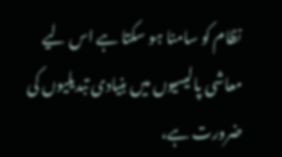نظام کو سامنا ہو سکتا ہے اس لیے معاشی پالیسیوں میں بنیادی تبدیلیوں کی ضرورت ہے،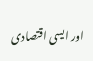اور ایسی اقتصادی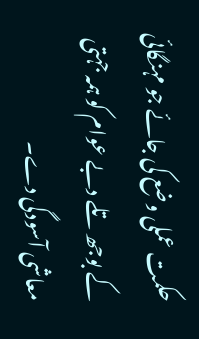حکمت عملی وضع کی جائے جو مہنگائی کے بوجھ تلے دبے عوام کو ہمہ جہتی معاشی آسودگی دے۔